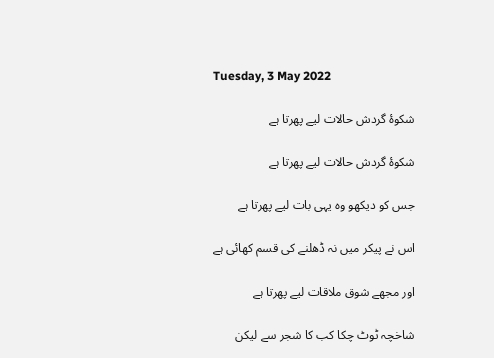Tuesday, 3 May 2022

شکوۂ گردش حالات لیے پھرتا ہے

شکوۂ گردش حالات لیے پھرتا ہے

جس کو دیکھو وہ یہی بات لیے پھرتا ہے

اس نے پیکر میں نہ ڈھلنے کی قسم کھائی ہے

اور مجھے شوق ملاقات لیے پھرتا ہے

شاخچہ ٹوٹ چکا کب کا شجر سے لیکن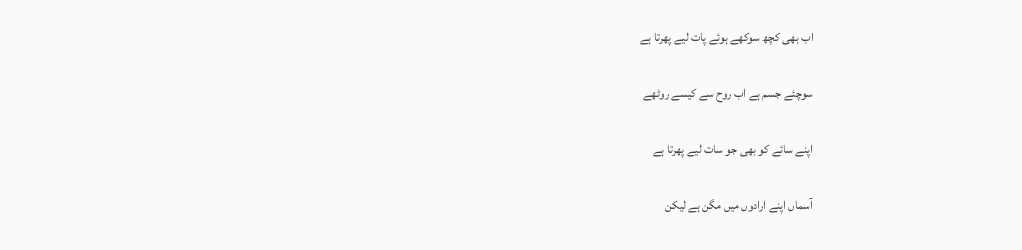اب بھی کچھ سوکھے ہوئے پات لیے پھرتا ہے

سوچئے جسم ہے اب روح سے کیسے روٹھے

اپنے سائے کو بھی جو سات لیے پھرتا ہے

آسماں اپنے ارادوں میں مگن ہے لیکن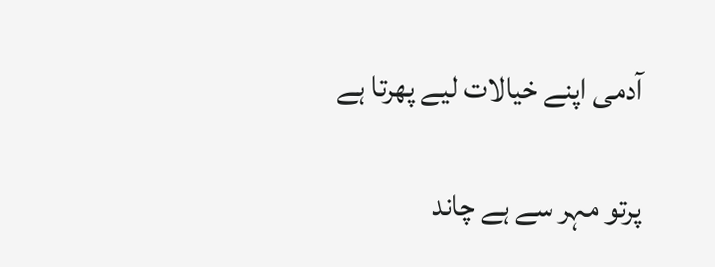آدمی اپنے خیالات لیے پھرتا ہے

پرتو مہر سے ہے چاند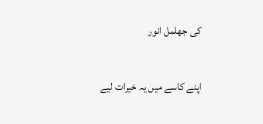کی جھلمل انور

اپنے کاسے میں یہ خیرات لیے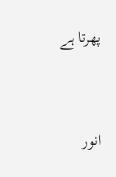پھرتا ہے


انور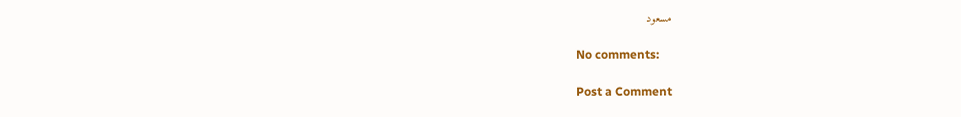مسعود

No comments:

Post a Comment